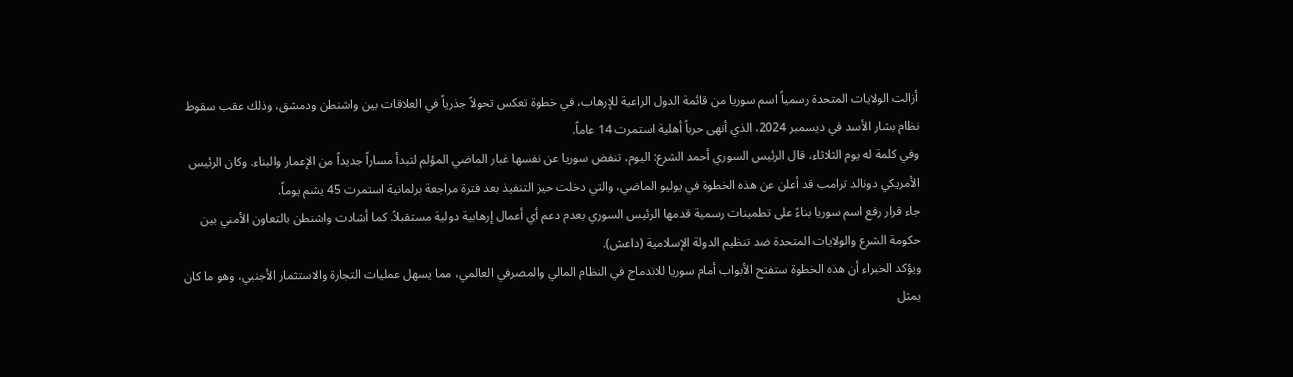أزالت الولايات المتحدة رسمياً اسم سوريا من قائمة الدول الراعية للإرهاب، في خطوة تعكس تحولاً جذرياً في العلاقات بين واشنطن ودمشق، وذلك عقب سقوط نظام بشار الأسد في ديسمبر 2024، الذي أنهى حرباً أهلية استمرت 14 عاماً.
وفي كلمة له يوم الثلاثاء، قال الرئيس السوري أحمد الشرع: اليوم، تنفض سوريا عن نفسها غبار الماضي المؤلم لتبدأ مساراً جديداً من الإعمار والبناء. وكان الرئيس الأمريكي دونالد ترامب قد أعلن عن هذه الخطوة في يوليو الماضي، والتي دخلت حيز التنفيذ بعد فترة مراجعة برلمانية استمرت 45 يشم يوماً.
جاء قرار رفع اسم سوريا بناءً على تطمينات رسمية قدمها الرئيس السوري بعدم دعم أي أعمال إرهابية دولية مستقبلاً. كما أشادت واشنطن بالتعاون الأمني بين حكومة الشرع والولايات المتحدة ضد تنظيم الدولة الإسلامية (داعش).
ويؤكد الخبراء أن هذه الخطوة ستفتح الأبواب أمام سوريا للاندماج في النظام المالي والمصرفي العالمي، مما يسهل عمليات التجارة والاستثمار الأجنبي، وهو ما كان يمثل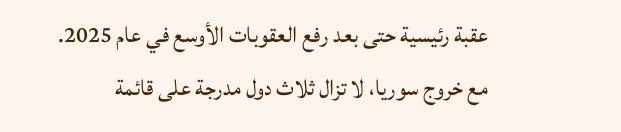عقبة رئيسية حتى بعد رفع العقوبات الأوسع في عام 2025.
مع خروج سوريا، لا تزال ثلاث دول مدرجة على قائمة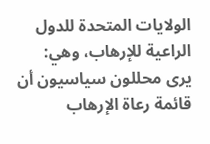الولايات المتحدة للدول الراعية للإرهاب، وهي:
يرى محللون سياسيون أن قائمة رعاة الإرهاب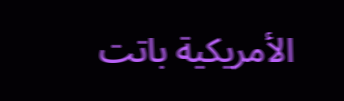الأمريكية باتت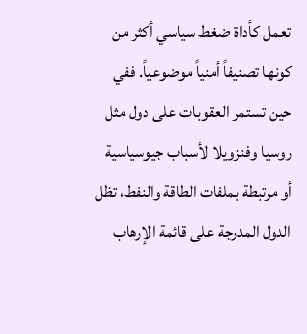تعمل كأداة ضغط سياسي أكثر من كونها تصنيفاً أمنياً موضوعياً. ففي حين تستمر العقوبات على دول مثل روسيا وفنزويلا لأسباب جيوسياسية أو مرتبطة بملفات الطاقة والنفط، تظل الدول المدرجة على قائمة الإرهاب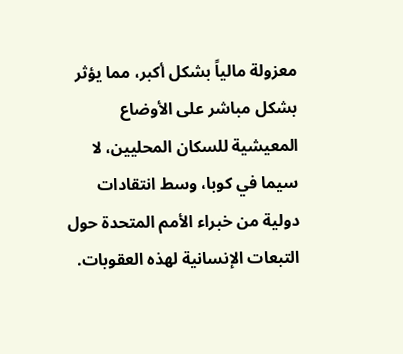معزولة مالياً بشكل أكبر، مما يؤثر بشكل مباشر على الأوضاع المعيشية للسكان المحليين، لا سيما في كوبا، وسط انتقادات دولية من خبراء الأمم المتحدة حول التبعات الإنسانية لهذه العقوبات.